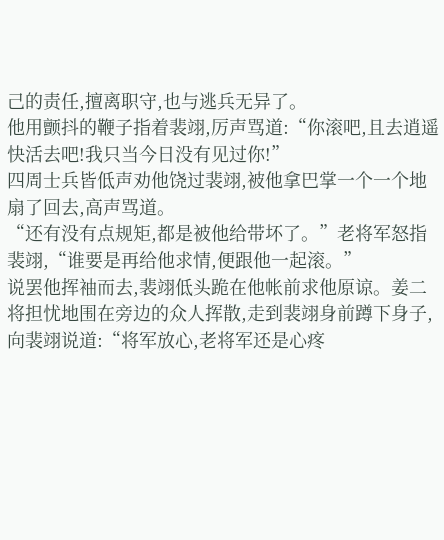己的责任,擅离职守,也与逃兵无异了。
他用颤抖的鞭子指着裴翊,厉声骂道:“你滚吧,且去逍遥快活去吧!我只当今日没有见过你!”
四周士兵皆低声劝他饶过裴翊,被他拿巴掌一个一个地扇了回去,高声骂道。
“还有没有点规矩,都是被他给带坏了。”老将军怒指裴翊,“谁要是再给他求情,便跟他一起滚。”
说罢他挥袖而去,裴翊低头跪在他帐前求他原谅。姜二将担忧地围在旁边的众人挥散,走到裴翊身前蹲下身子,向裴翊说道:“将军放心,老将军还是心疼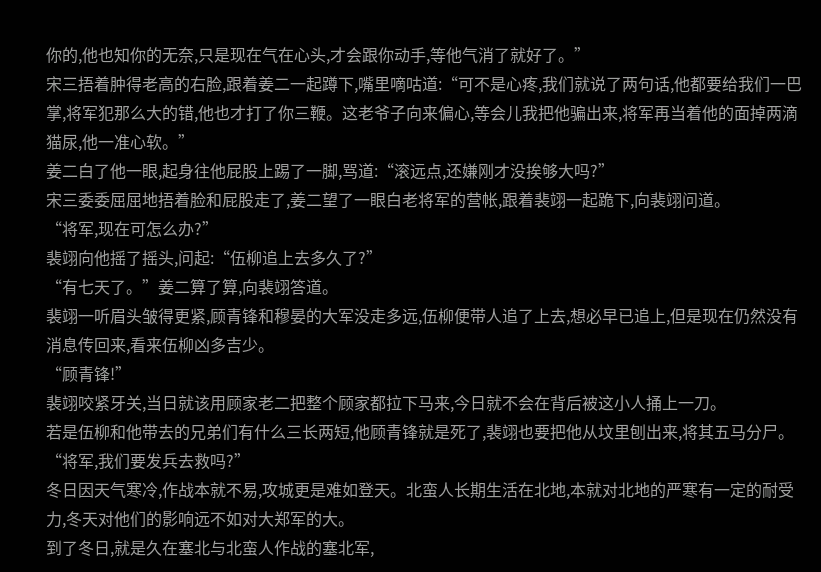你的,他也知你的无奈,只是现在气在心头,才会跟你动手,等他气消了就好了。”
宋三捂着肿得老高的右脸,跟着姜二一起蹲下,嘴里嘀咕道:“可不是心疼,我们就说了两句话,他都要给我们一巴掌,将军犯那么大的错,他也才打了你三鞭。这老爷子向来偏心,等会儿我把他骗出来,将军再当着他的面掉两滴猫尿,他一准心软。”
姜二白了他一眼,起身往他屁股上踢了一脚,骂道:“滚远点,还嫌刚才没挨够大吗?”
宋三委委屈屈地捂着脸和屁股走了,姜二望了一眼白老将军的营帐,跟着裴翊一起跪下,向裴翊问道。
“将军,现在可怎么办?”
裴翊向他摇了摇头,问起:“伍柳追上去多久了?”
“有七天了。”姜二算了算,向裴翊答道。
裴翊一听眉头皱得更紧,顾青锋和穆晏的大军没走多远,伍柳便带人追了上去,想必早已追上,但是现在仍然没有消息传回来,看来伍柳凶多吉少。
“顾青锋!”
裴翊咬紧牙关,当日就该用顾家老二把整个顾家都拉下马来,今日就不会在背后被这小人捅上一刀。
若是伍柳和他带去的兄弟们有什么三长两短,他顾青锋就是死了,裴翊也要把他从坟里刨出来,将其五马分尸。
“将军,我们要发兵去救吗?”
冬日因天气寒冷,作战本就不易,攻城更是难如登天。北蛮人长期生活在北地,本就对北地的严寒有一定的耐受力,冬天对他们的影响远不如对大郑军的大。
到了冬日,就是久在塞北与北蛮人作战的塞北军,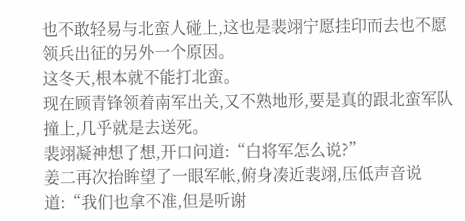也不敢轻易与北蛮人碰上,这也是裴翊宁愿挂印而去也不愿领兵出征的另外一个原因。
这冬天,根本就不能打北蛮。
现在顾青锋领着南军出关,又不熟地形,要是真的跟北蛮军队撞上,几乎就是去送死。
裴翊凝神想了想,开口问道:“白将军怎么说?”
姜二再次抬眸望了一眼军帐,俯身凑近裴翊,压低声音说道:“我们也拿不准,但是听谢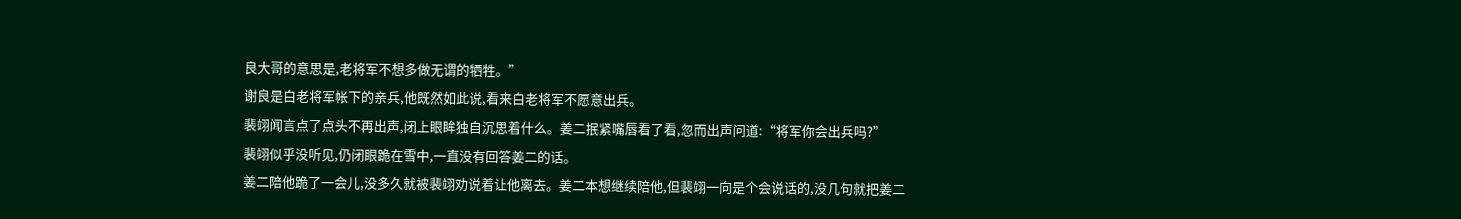良大哥的意思是,老将军不想多做无谓的牺牲。”
谢良是白老将军帐下的亲兵,他既然如此说,看来白老将军不愿意出兵。
裴翊闻言点了点头不再出声,闭上眼眸独自沉思着什么。姜二抿紧嘴唇看了看,忽而出声问道:“将军你会出兵吗?”
裴翊似乎没听见,仍闭眼跪在雪中,一直没有回答姜二的话。
姜二陪他跪了一会儿,没多久就被裴翊劝说着让他离去。姜二本想继续陪他,但裴翊一向是个会说话的,没几句就把姜二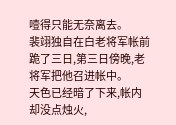噎得只能无奈离去。
裴翊独自在白老将军帐前跪了三日,第三日傍晚,老将军把他召进帐中。
天色已经暗了下来,帐内却没点烛火,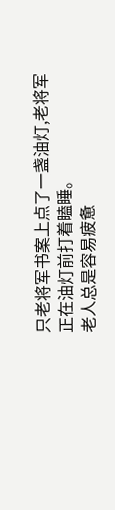只老将军书案上点了一盏油灯,老将军正在油灯前打着瞌睡。
老人总是容易疲惫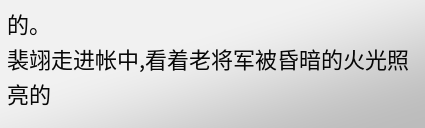的。
裴翊走进帐中,看着老将军被昏暗的火光照亮的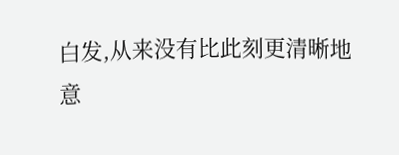白发,从来没有比此刻更清晰地意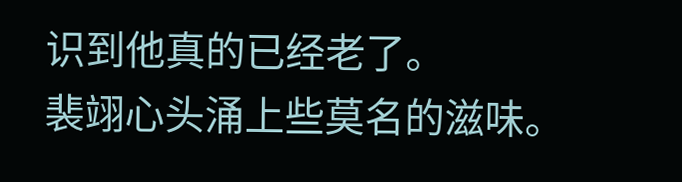识到他真的已经老了。
裴翊心头涌上些莫名的滋味。